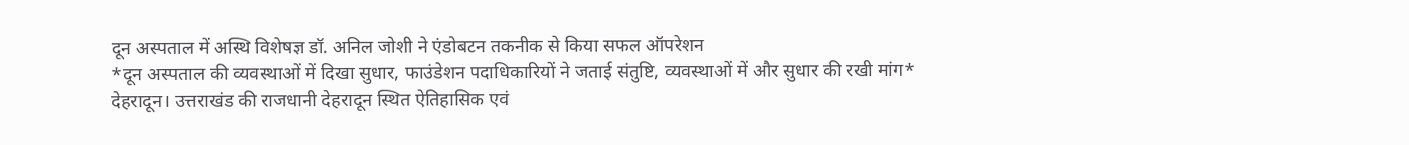दून अस्पताल में अस्थि विशेषज्ञ डॉ. अनिल जोशी ने एंडोबटन तकनीक से किया सफल ऑपरेशन
*दून अस्पताल की व्यवस्थाओं में दिखा सुधार, फाउंडेशन पदाधिकारियों ने जताई संतुष्टि, व्यवस्थाओं में और सुधार की रखी मांग*
देहरादून। उत्तराखंड की राजधानी देहरादून स्थित ऐतिहासिक एवं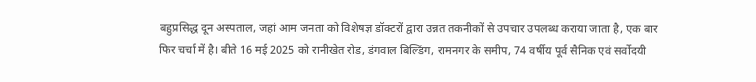बहुप्रसिद्ध दून अस्पताल, जहां आम जनता को विशेषज्ञ डॉक्टरों द्वारा उन्नत तकनीकों से उपचार उपलब्ध कराया जाता है, एक बार फिर चर्चा में है। बीते 16 मई 2025 को रानीखेत रोड, डंगवाल बिल्डिंग, रामनगर के समीप, 74 वर्षीय पूर्व सैनिक एवं सर्वोदयी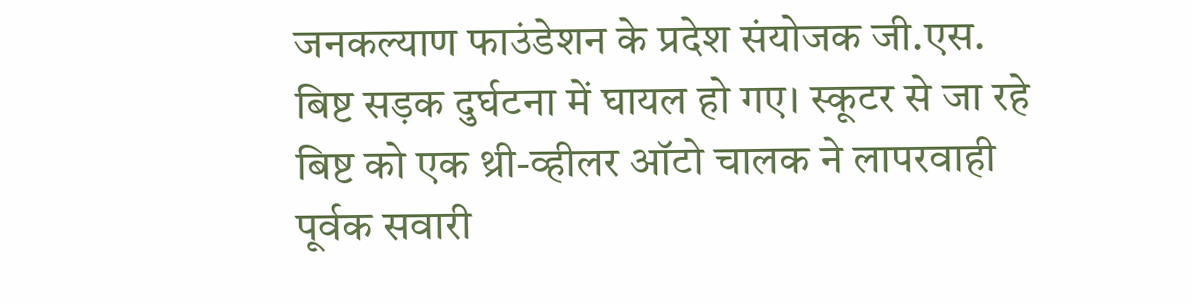जनकल्याण फाउंडेशन के प्रदेश संयोजक जी.एस. बिष्ट सड़क दुर्घटना में घायल हो गए। स्कूटर से जा रहे बिष्ट को एक थ्री-व्हीलर ऑटो चालक ने लापरवाही पूर्वक सवारी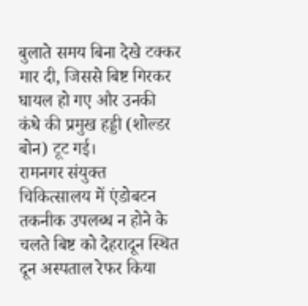बुलाते समय बिना देखे टक्कर मार दी, जिससे बिष्ट गिरकर घायल हो गए और उनकी कंधे की प्रमुख हड्डी (शोल्डर बोन) टूट गई।
रामनगर संयुक्त चिकित्सालय में एंडोबटन तकनीक उपलब्ध न होने के चलते बिष्ट को देहरादून स्थित दून अस्पताल रेफर किया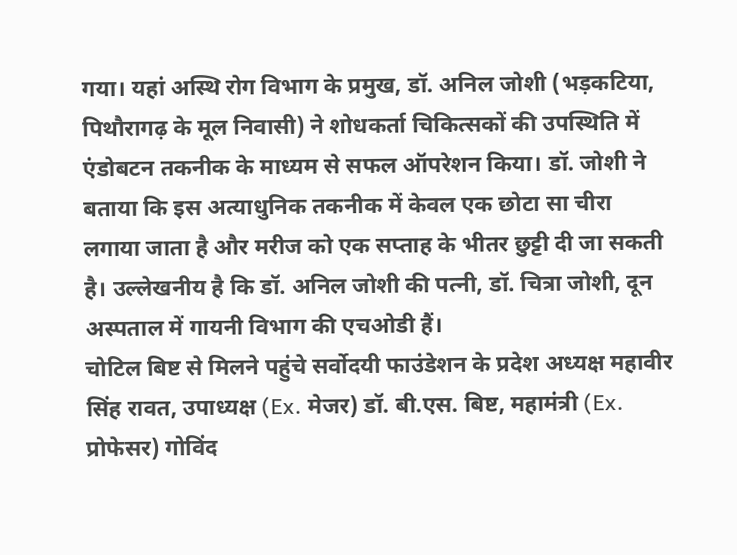गया। यहां अस्थि रोग विभाग के प्रमुख, डॉ. अनिल जोशी (भड़कटिया, पिथौरागढ़ के मूल निवासी) ने शोधकर्ता चिकित्सकों की उपस्थिति में एंडोबटन तकनीक के माध्यम से सफल ऑपरेशन किया। डॉ. जोशी ने बताया कि इस अत्याधुनिक तकनीक में केवल एक छोटा सा चीरा लगाया जाता है और मरीज को एक सप्ताह के भीतर छुट्टी दी जा सकती है। उल्लेखनीय है कि डॉ. अनिल जोशी की पत्नी, डॉ. चित्रा जोशी, दून अस्पताल में गायनी विभाग की एचओडी हैं।
चोटिल बिष्ट से मिलने पहुंचे सर्वोदयी फाउंडेशन के प्रदेश अध्यक्ष महावीर सिंह रावत, उपाध्यक्ष (Ex. मेजर) डॉ. बी.एस. बिष्ट, महामंत्री (Ex. प्रोफेसर) गोविंद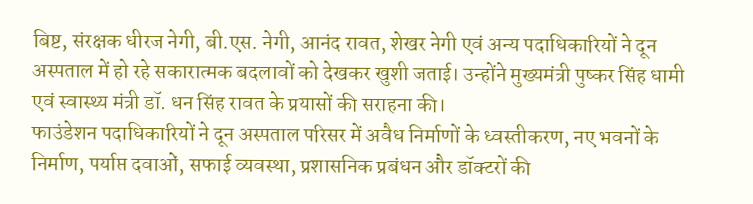बिष्ट, संरक्षक धीरज नेगी, बी.एस. नेगी, आनंद रावत, शेखर नेगी एवं अन्य पदाधिकारियों ने दून अस्पताल में हो रहे सकारात्मक बदलावों को देखकर खुशी जताई। उन्होंने मुख्यमंत्री पुष्कर सिंह धामी एवं स्वास्थ्य मंत्री डॉ. धन सिंह रावत के प्रयासों की सराहना की।
फाउंडेशन पदाधिकारियों ने दून अस्पताल परिसर में अवैध निर्माणों के ध्वस्तीकरण, नए भवनों के निर्माण, पर्याप्त दवाओं, सफाई व्यवस्था, प्रशासनिक प्रबंधन और डॉक्टरों की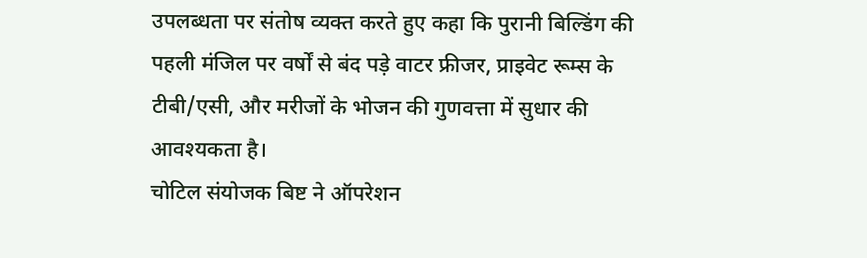उपलब्धता पर संतोष व्यक्त करते हुए कहा कि पुरानी बिल्डिंग की पहली मंजिल पर वर्षों से बंद पड़े वाटर फ्रीजर, प्राइवेट रूम्स के टीबी/एसी, और मरीजों के भोजन की गुणवत्ता में सुधार की आवश्यकता है।
चोटिल संयोजक बिष्ट ने ऑपरेशन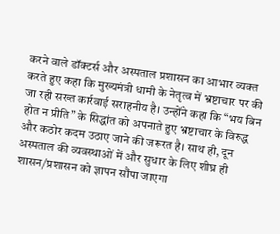करने वाले डॉक्टर्स और अस्पताल प्रशासन का आभार व्यक्त करते हुए कहा कि मुख्यमंत्री धामी के नेतृत्व में भ्रष्टाचार पर की जा रही सख्त कार्रवाई सराहनीय है। उन्होंने कहा कि “भय बिन होत न प्रीति” के सिद्धांत को अपनाते हुए भ्रष्टाचार के विरुद्ध और कठोर कदम उठाए जाने की जरूरत है। साथ ही, दून अस्पताल की व्यवस्थाओं में और सुधार के लिए शीघ्र ही शासन/प्रशासन को ज्ञापन सौंपा जाएगा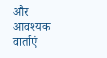और आवश्यक वार्ताएं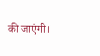की जाएंगी।